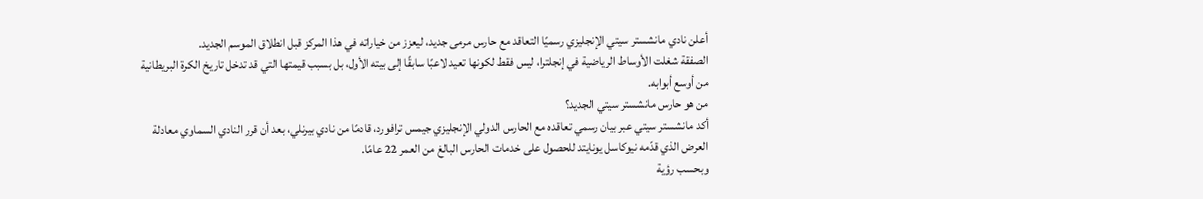أعلن نادي مانشستر سيتي الإنجليزي رسميًا التعاقد مع حارس مرمى جديد، ليعزز من خياراته في هذا المركز قبل انطلاق الموسم الجديد.
الصفقة شغلت الأوساط الرياضية في إنجلترا، ليس فقط لكونها تعيد لاعبًا سابقًا إلى بيته الأول، بل بسبب قيمتها التي قد تدخل تاريخ الكرة البريطانية من أوسع أبوابه.
من هو حارس مانشستر سيتي الجديد؟
أكد مانشستر سيتي عبر بيان رسمي تعاقده مع الحارس الدولي الإنجليزي جيمس ترافورد، قادمًا من نادي بيرنلي، بعد أن قرر النادي السماوي معادلة العرض الذي قدّمه نيوكاسل يونايتد للحصول على خدمات الحارس البالغ من العمر 22 عامًا.
وبحسب رؤية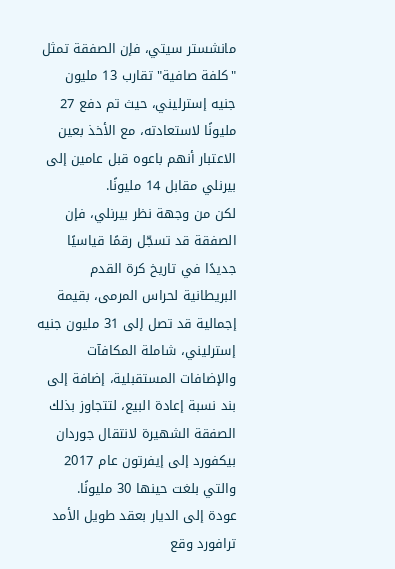مانشستر سيتي، فإن الصفقة تمثل "كلفة صافية" تقارب 13 مليون جنيه إسترليني، حيث تم دفع 27 مليونًا لاستعادته، مع الأخذ بعين الاعتبار أنهم باعوه قبل عامين إلى بيرنلي مقابل 14 مليونًا.
لكن من وجهة نظر بيرنلي، فإن الصفقة قد تسجّل رقمًا قياسيًا جديدًا في تاريخ كرة القدم البريطانية لحراس المرمى، بقيمة إجمالية قد تصل إلى 31 مليون جنيه إسترليني، شاملة المكافآت والإضافات المستقبلية، إضافة إلى بند نسبة إعادة البيع، لتتجاوز بذلك الصفقة الشهيرة لانتقال جوردان بيكفورد إلى إيفرتون عام 2017 والتي بلغت حينها 30 مليونًا.
عودة إلى الديار بعقد طويل الأمد
ترافورد وقع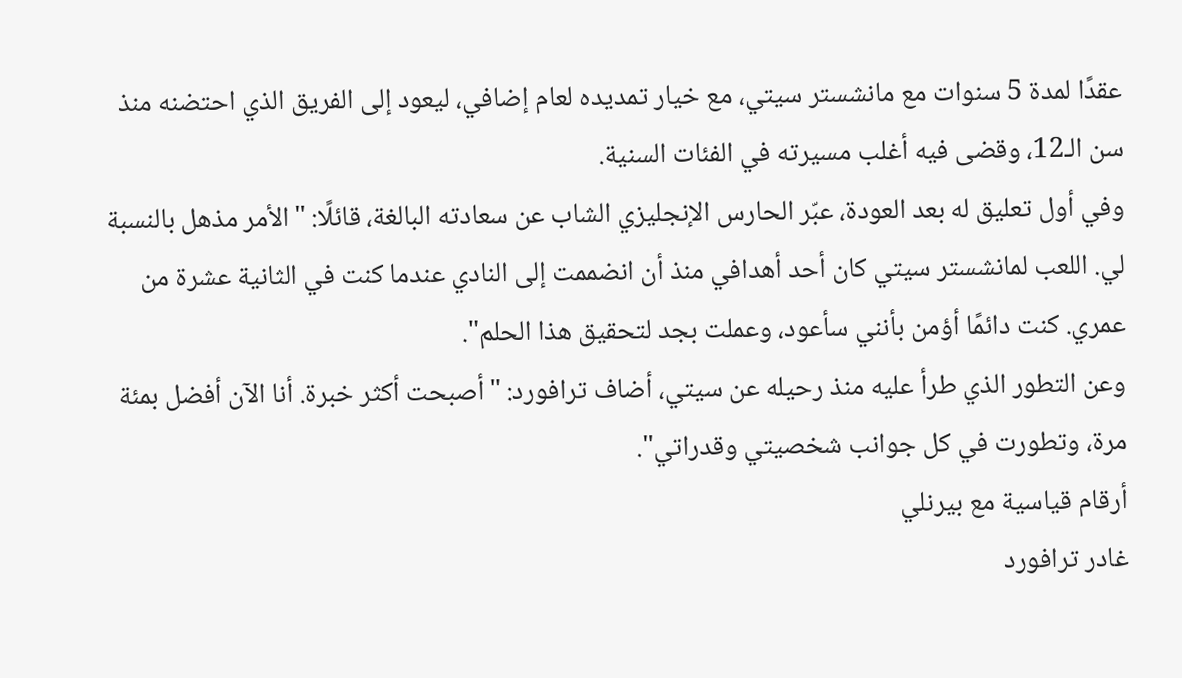عقدًا لمدة 5 سنوات مع مانشستر سيتي، مع خيار تمديده لعام إضافي، ليعود إلى الفريق الذي احتضنه منذ سن الـ12، وقضى فيه أغلب مسيرته في الفئات السنية.
وفي أول تعليق له بعد العودة، عبّر الحارس الإنجليزي الشاب عن سعادته البالغة، قائلًا: "الأمر مذهل بالنسبة لي. اللعب لمانشستر سيتي كان أحد أهدافي منذ أن انضممت إلى النادي عندما كنت في الثانية عشرة من عمري. كنت دائمًا أؤمن بأنني سأعود، وعملت بجد لتحقيق هذا الحلم".
وعن التطور الذي طرأ عليه منذ رحيله عن سيتي، أضاف ترافورد: "أصبحت أكثر خبرة. أنا الآن أفضل بمئة مرة، وتطورت في كل جوانب شخصيتي وقدراتي".
أرقام قياسية مع بيرنلي
غادر ترافورد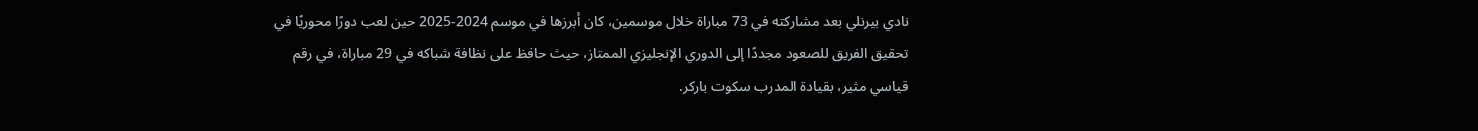نادي بيرنلي بعد مشاركته في 73 مباراة خلال موسمين، كان أبرزها في موسم 2024-2025 حين لعب دورًا محوريًا في تحقيق الفريق للصعود مجددًا إلى الدوري الإنجليزي الممتاز، حيث حافظ على نظافة شباكه في 29 مباراة، في رقم قياسي مثير، بقيادة المدرب سكوت باركر.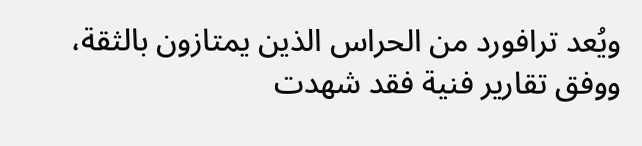ويُعد ترافورد من الحراس الذين يمتازون بالثقة، ووفق تقارير فنية فقد شهدت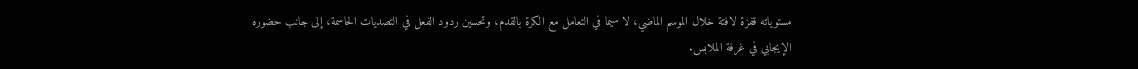مستوياته قفزة لافتة خلال الموسم الماضي، لا سيما في التعامل مع الكرة بالقدم، وتحسين ردود الفعل في التصديات الحاسمة، إلى جانب حضوره الإيجابي في غرفة الملابس.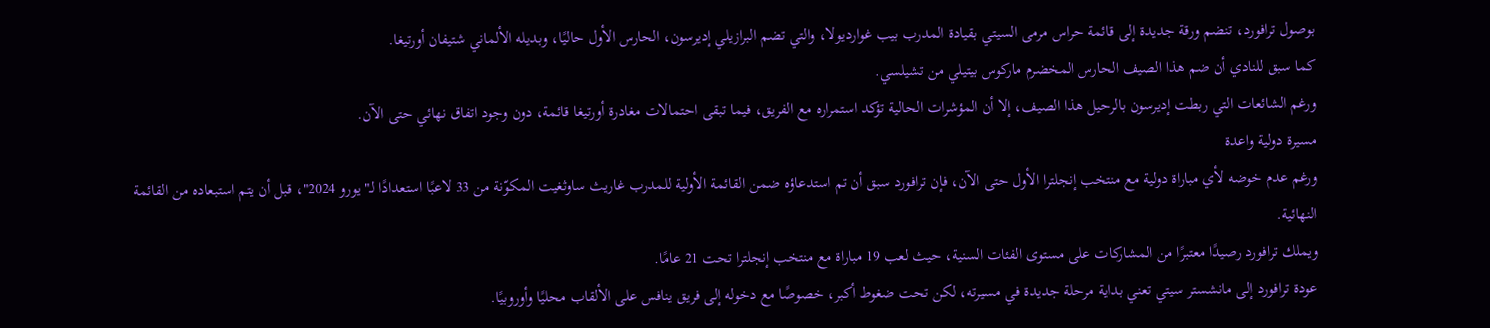بوصول ترافورد، تنضم ورقة جديدة إلى قائمة حراس مرمى السيتي بقيادة المدرب بيب غوارديولا، والتي تضم البرازيلي إديرسون، الحارس الأول حاليًا، وبديله الألماني شتيفان أورتيغا.
كما سبق للنادي أن ضم هذا الصيف الحارس المخضرم ماركوس بيتيلي من تشيلسي.
ورغم الشائعات التي ربطت إديرسون بالرحيل هذا الصيف، إلا أن المؤشرات الحالية تؤكد استمراره مع الفريق، فيما تبقى احتمالات مغادرة أورتيغا قائمة، دون وجود اتفاق نهائي حتى الآن.
مسيرة دولية واعدة
ورغم عدم خوضه لأي مباراة دولية مع منتخب إنجلترا الأول حتى الآن، فإن ترافورد سبق أن تم استدعاؤه ضمن القائمة الأولية للمدرب غاريث ساوثغيت المكوّنة من 33 لاعبًا استعدادًا لـ"يورو 2024"، قبل أن يتم استبعاده من القائمة النهائية.
ويملك ترافورد رصيدًا معتبرًا من المشاركات على مستوى الفئات السنية، حيث لعب 19 مباراة مع منتخب إنجلترا تحت 21 عامًا.
عودة ترافورد إلى مانشستر سيتي تعني بداية مرحلة جديدة في مسيرته، لكن تحت ضغوط أكبر، خصوصًا مع دخوله إلى فريق ينافس على الألقاب محليًا وأوروبيًا.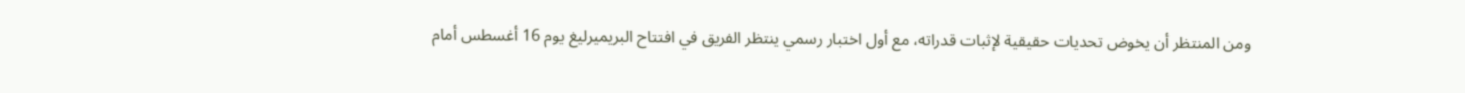ومن المنتظر أن يخوض تحديات حقيقية لإثبات قدراته، مع أول اختبار رسمي ينتظر الفريق في افتتاح البريميرليغ يوم 16 أغسطس أمام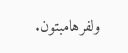ولفرهامبتون.